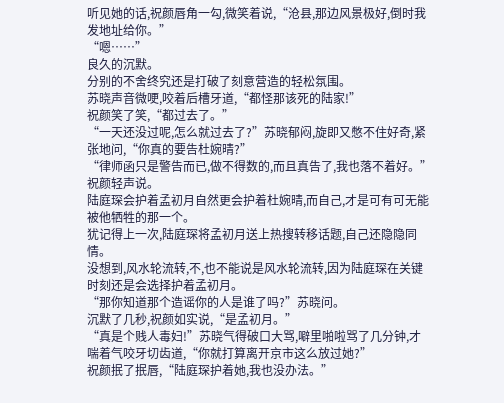听见她的话,祝颜唇角一勾,微笑着说,“沧县,那边风景极好,倒时我发地址给你。”
“嗯……”
良久的沉默。
分别的不舍终究还是打破了刻意营造的轻松氛围。
苏晓声音微哽,咬着后槽牙道,“都怪那该死的陆家!”
祝颜笑了笑,“都过去了。”
“一天还没过呢,怎么就过去了?”苏晓郁闷,旋即又憋不住好奇,紧张地问,“你真的要告杜婉晴?”
“律师函只是警告而已,做不得数的,而且真告了,我也落不着好。”祝颜轻声说。
陆庭琛会护着孟初月自然更会护着杜婉晴,而自己,才是可有可无能被他牺牲的那一个。
犹记得上一次,陆庭琛将孟初月送上热搜转移话题,自己还隐隐同情。
没想到,风水轮流转,不,也不能说是风水轮流转,因为陆庭琛在关键时刻还是会选择护着孟初月。
“那你知道那个造谣你的人是谁了吗?”苏晓问。
沉默了几秒,祝颜如实说,“是孟初月。”
“真是个贱人毒妇!”苏晓气得破口大骂,噼里啪啦骂了几分钟,才喘着气咬牙切齿道,“你就打算离开京市这么放过她?”
祝颜抿了抿唇,“陆庭琛护着她,我也没办法。”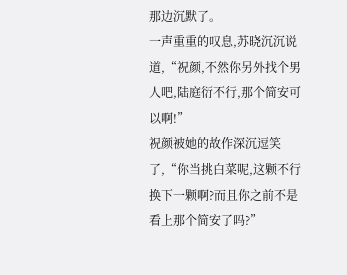那边沉默了。
一声重重的叹息,苏晓沉沉说道,“祝颜,不然你另外找个男人吧,陆庭衍不行,那个简安可以啊!”
祝颜被她的故作深沉逗笑了,“你当挑白菜呢,这颗不行换下一颗啊?而且你之前不是看上那个简安了吗?”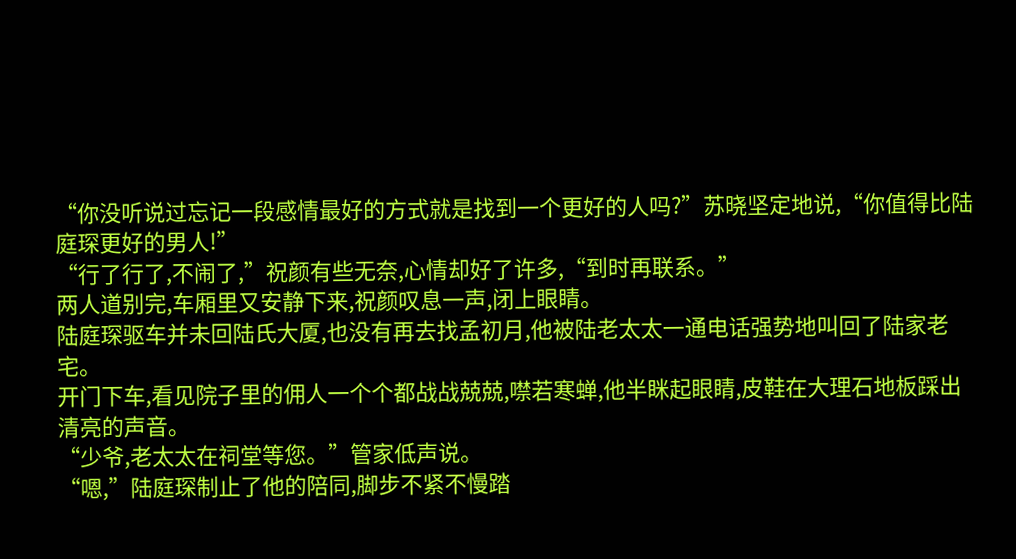“你没听说过忘记一段感情最好的方式就是找到一个更好的人吗?”苏晓坚定地说,“你值得比陆庭琛更好的男人!”
“行了行了,不闹了,”祝颜有些无奈,心情却好了许多,“到时再联系。”
两人道别完,车厢里又安静下来,祝颜叹息一声,闭上眼睛。
陆庭琛驱车并未回陆氏大厦,也没有再去找孟初月,他被陆老太太一通电话强势地叫回了陆家老宅。
开门下车,看见院子里的佣人一个个都战战兢兢,噤若寒蝉,他半眯起眼睛,皮鞋在大理石地板踩出清亮的声音。
“少爷,老太太在祠堂等您。”管家低声说。
“嗯,”陆庭琛制止了他的陪同,脚步不紧不慢踏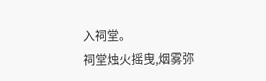入祠堂。
祠堂烛火摇曳,烟雾弥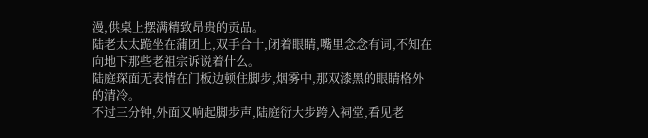漫,供桌上摆满精致昂贵的贡品。
陆老太太跪坐在蒲团上,双手合十,闭着眼睛,嘴里念念有词,不知在向地下那些老祖宗诉说着什么。
陆庭琛面无表情在门板边顿住脚步,烟雾中,那双漆黑的眼睛格外的清冷。
不过三分钟,外面又响起脚步声,陆庭衍大步跨入祠堂,看见老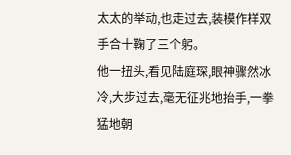太太的举动,也走过去,装模作样双手合十鞠了三个躬。
他一扭头,看见陆庭琛,眼神骤然冰冷,大步过去,毫无征兆地抬手,一拳猛地朝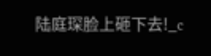陆庭琛脸上砸下去!_c